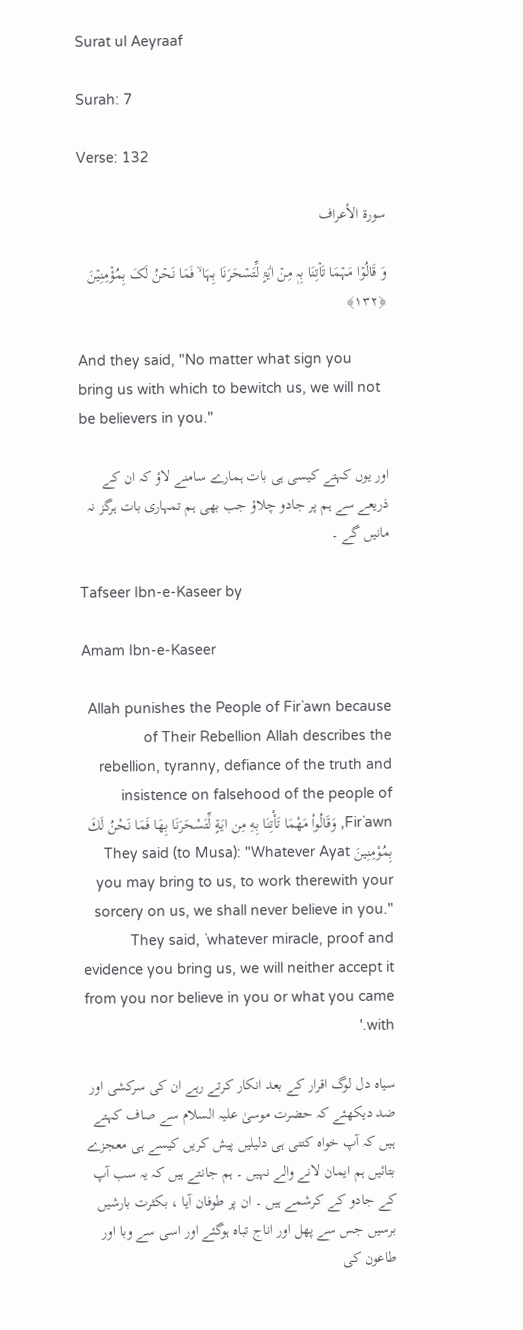Surat ul Aeyraaf

Surah: 7

Verse: 132

سورة الأعراف

وَ قَالُوۡا مَہۡمَا تَاۡتِنَا بِہٖ مِنۡ اٰیَۃٍ لِّتَسۡحَرَنَا بِہَا ۙ فَمَا نَحۡنُ لَکَ بِمُؤۡمِنِیۡنَ ﴿۱۳۲﴾

And they said, "No matter what sign you bring us with which to bewitch us, we will not be believers in you."

اور یوں کہتے کیسی ہی بات ہمارے سامنے لاؤ کہ ان کے ذریعے سے ہم پر جادو چلاؤ جب بھی ہم تمہاری بات ہرگز نہ مانیں گے ۔

Tafseer Ibn-e-Kaseer by

Amam Ibn-e-Kaseer

Allah punishes the People of Fir`awn because of Their Rebellion Allah describes the rebellion, tyranny, defiance of the truth and insistence on falsehood of the people of Fir`awn, وَقَالُواْ مَهْمَا تَأْتِنَا بِهِ مِن ايَةٍ لِّتَسْحَرَنَا بِهَا فَمَا نَحْنُ لَكَ بِمُوْمِنِينَ They said (to Musa): "Whatever Ayat you may bring to us, to work therewith your sorcery on us, we shall never believe in you." They said, `whatever miracle, proof and evidence you bring us, we will neither accept it from you nor believe in you or what you came with.'

سیاہ دل لوگ اقرار کے بعد انکار کرتے رہے ان کی سرکشی اور ضد دیکھئے کہ حضرت موسیٰ علیہ السلام سے صاف کہتے ہیں کہ آپ خواہ کتنی ہی دلیلیں پیش کریں کیسے ہی معجزے بتائیں ہم ایمان لانے والے نہیں ۔ ہم جانتے ہیں کہ یہ سب آپ کے جادو کے کرشمے ہیں ۔ ان پر طوفان آیا ، بکثرت بارشیں برسیں جس سے پھل اور اناج تباہ ہوگئے اور اسی سے وبا اور طاعون کی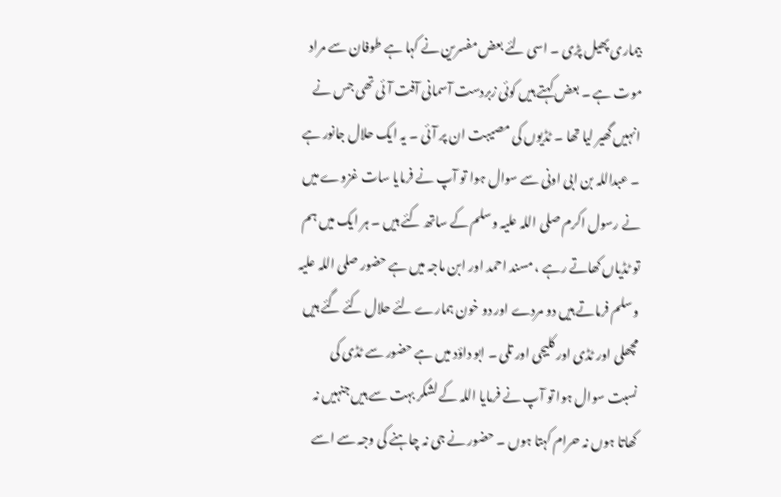بیماری پھیل پڑی ۔ اسی لئے بعض مفسرین نے کہا ہے طوفان سے مراد موت ہے ۔ بعض کہتے ہیں کوئی زبردست آسمانی آفت آئی تھی جس نے انہیں گھیر لیا تھا ۔ ٹڈیوں کی مصیبت ان پر آئی ۔ یہ ایک حلال جانور ہے ۔ عبداللہ بن ابی اونی سے سوال ہوا تو آپ نے فرمایا سات غزوے میں نے رسول اکرم صلی اللہ علیہ وسلم کے ساتھ کئے ہیں ۔ ہر ایک میں ہم تو ٹڈیاں کھاتے رہے ، مسند احمد اور ابن ماجہ میں ہے حضور صلی اللہ علیہ وسلم فرماتے ہیں دو مردے اور دو خون ہمارے لئے حلال کئے گئے ہیں مچھلی اور ٹڈی اور کلیجی اور تلی ۔ ابو داؤد میں ہے حضور سے ٹڈی کی نسبت سوال ہوا تو آپ نے فرمایا اللہ کے لشکر بہت سے ہیں جنہیں نہ کھاتا ہوں نہ حرام کہتا ہوں ۔ حضور نے جی نہ چاہنے کی وجہ سے اسے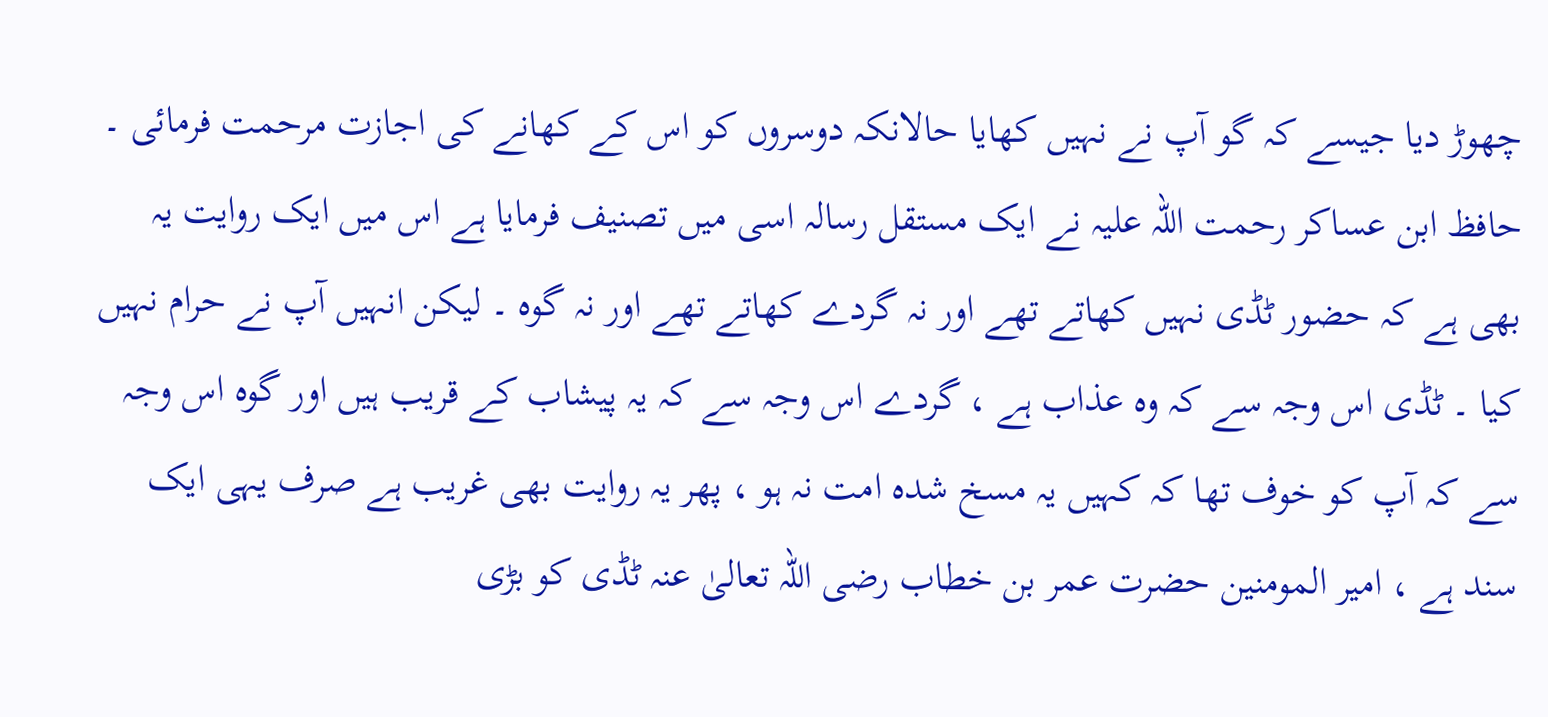چھوڑ دیا جیسے کہ گو آپ نے نہیں کھایا حالانکہ دوسروں کو اس کے کھانے کی اجازت مرحمت فرمائی ۔ حافظ ابن عساکر رحمت اللہ علیہ نے ایک مستقل رسالہ اسی میں تصنیف فرمایا ہے اس میں ایک روایت یہ بھی ہے کہ حضور ٹڈی نہیں کھاتے تھے اور نہ گردے کھاتے تھے اور نہ گوہ ۔ لیکن انہیں آپ نے حرام نہیں کیا ۔ ٹڈی اس وجہ سے کہ وہ عذاب ہے ، گردے اس وجہ سے کہ یہ پیشاب کے قریب ہیں اور گوہ اس وجہ سے کہ آپ کو خوف تھا کہ کہیں یہ مسخ شدہ امت نہ ہو ، پھر یہ روایت بھی غریب ہے صرف یہی ایک سند ہے ، امیر المومنین حضرت عمر بن خطاب رضی اللہ تعالیٰ عنہ ٹڈی کو بڑی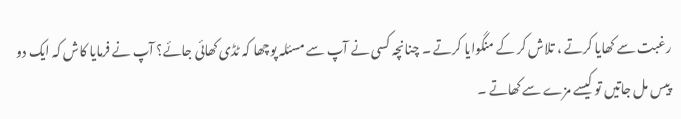رغبت سے کھایا کرتے ، تلاش کر کے منگوایا کرتے ۔ چنانچہ کسی نے آپ سے مسئلہ پوچھا کہ ٹڈی کھائی جائے؟ آپ نے فرمایا کاش کہ ایک دو پیس مل جاتیں تو کیسے مزے سے کھاتے ۔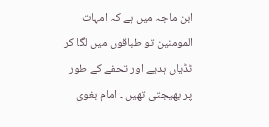ابن ماجہ میں ہے کہ امہات المومنین تو طباقوں میں لگا کر ٹڈیاں ہدیے اور تحفے کے طور پر بھیجتی تھیں ۔ امام بغوی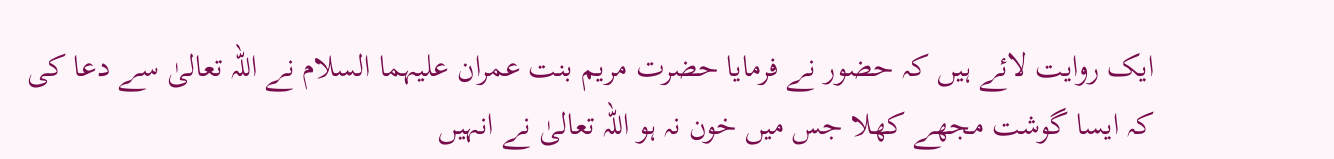ایک روایت لائے ہیں کہ حضور نے فرمایا حضرت مریم بنت عمران علیہما السلام نے اللہ تعالیٰ سے دعا کی کہ ایسا گوشت مجھے کھلا جس میں خون نہ ہو اللہ تعالیٰ نے انہیں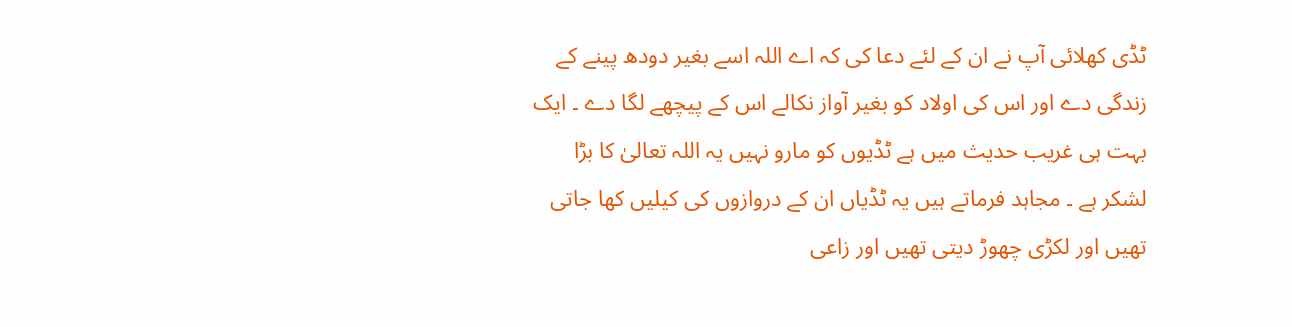ٹڈی کھلائی آپ نے ان کے لئے دعا کی کہ اے اللہ اسے بغیر دودھ پینے کے زندگی دے اور اس کی اولاد کو بغیر آواز نکالے اس کے پیچھے لگا دے ۔ ایک بہت ہی غریب حدیث میں ہے ٹڈیوں کو مارو نہیں یہ اللہ تعالیٰ کا بڑا لشکر ہے ۔ مجاہد فرماتے ہیں یہ ٹڈیاں ان کے دروازوں کی کیلیں کھا جاتی تھیں اور لکڑی چھوڑ دیتی تھیں اور زاعی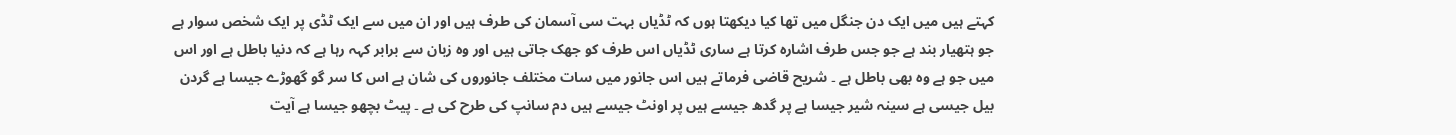کہتے ہیں میں ایک دن جنگل میں تھا کیا دیکھتا ہوں کہ ٹڈیاں بہت سی آسمان کی طرف ہیں اور ان میں سے ایک ٹڈی پر ایک شخص سوار ہے جو ہتھیار بند ہے جو جس طرف اشارہ کرتا ہے ساری ٹڈیاں اس طرف کو جھک جاتی ہیں اور وہ زبان سے برابر کہہ رہا ہے کہ دنیا باطل ہے اور اس میں جو ہے وہ بھی باطل ہے ۔ شریح قاضی فرماتے ہیں اس جانور میں سات مختلف جانوروں کی شان ہے اس کا سر گو گھوڑے جیسا ہے گردن بیل جیسی ہے سینہ شیر جیسا ہے پر گدھ جیسے ہیں پر اونٹ جیسے ہیں دم سانپ کی طرح کی ہے ۔ پیٹ بچھو جیسا ہے آیت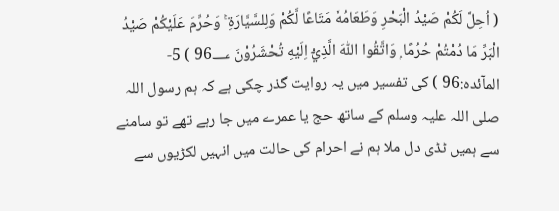( اُحِلَّ لَكُمْ صَيْدُ الْبَحْرِ وَطَعَامُهٗ مَتَاعًا لَّكُمْ وَلِلسَّيَّارَةِ ۚ وَحُرِّمَ عَلَيْكُمْ صَيْدُ الْبَرِّ مَا دُمْتُمْ حُرُمًا ۭ وَاتَّقُوا اللّٰهَ الَّذِيْٓ اِلَيْهِ تُحْشَرُوْنَ 96؀ ) 5- المآئدہ:96 ) کی تفسیر میں یہ روایت گذر چکی ہے کہ ہم رسول اللہ صلی اللہ علیہ وسلم کے ساتھ حج یا عمرے میں جا رہے تھے تو سامنے سے ہمیں ٹڈی دل ملا ہم نے احرام کی حالت میں انہیں لکڑیوں سے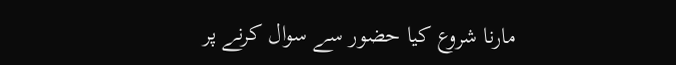مارنا شروع کیا حضور سے سوال کرنے پر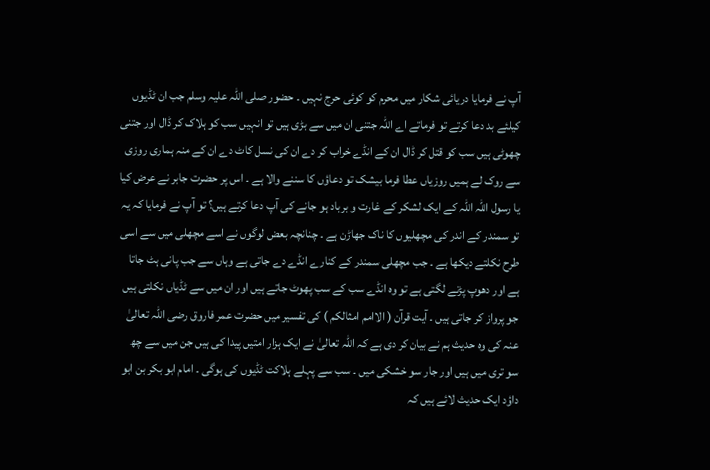آپ نے فرمایا دریائی شکار میں محرم کو کوئی حرج نہیں ۔ حضور صلی اللہ علیہ وسلم جب ان ٹڈیوں کیلئے بد دعا کرتے تو فرماتے اے اللہ جتنی ان میں سے بڑی ہیں تو انہیں سب کو ہلاک کر ڈال اور جتنی چھوٹی ہیں سب کو قتل کر ڈال ان کے انڈے خراب کر دے ان کی نسل کاٹ دے ان کے منہ ہماری روزی سے روک لے ہمیں روزیاں عطا فرما بیشک تو دعاؤں کا سننے والا ہے ۔ اس پر حضرت جابر نے عرض کیا یا رسول اللہ اللہ کے ایک لشکر کے غارت و برباد ہو جانے کی آپ دعا کرتے ہیں؟ تو آپ نے فرمایا کہ یہ تو سمندر کے اندر کی مچھلیوں کا ناک جھاڑن ہے ۔ چنانچہ بعض لوگوں نے اسے مچھلی میں سے اسی طرح نکلتے دیکھا ہے ۔ جب مچھلی سمندر کے کنارے انڈے دے جاتی ہے وہاں سے جب پانی ہٹ جاتا ہے اور دھوپ پڑنے لگتی ہے تو وہ انڈے سب کے سب پھوٹ جاتے ہیں اور ان میں سے ٹڈیاں نکلتی ہیں جو پرواز کر جاتی ہیں ۔ آیت قرآن ( الاامم امثالکم ) کی تفسیر میں حضرت عمر فاروق رضی اللہ تعالیٰ عنہ کی وہ حدیث ہم نے بیان کر دی ہے کہ اللہ تعالیٰ نے ایک ہزار امتیں پیدا کی ہیں جن میں سے چھ سو تری میں ہیں اور جار سو خشکی میں ۔ سب سے پہلے ہلاکت ٹڈیوں کی ہوگی ۔ امام ابو بکر بن ابو داؤد ایک حدیث لائے ہیں کہ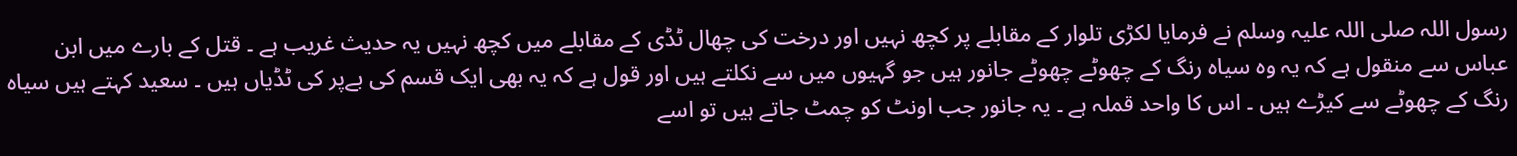رسول اللہ صلی اللہ علیہ وسلم نے فرمایا لکڑی تلوار کے مقابلے پر کچھ نہیں اور درخت کی چھال ٹڈی کے مقابلے میں کچھ نہیں یہ حدیث غریب ہے ۔ قتل کے بارے میں ابن عباس سے منقول ہے کہ یہ وہ سیاہ رنگ کے چھوٹے چھوٹے جانور ہیں جو گہیوں میں سے نکلتے ہیں اور قول ہے کہ یہ بھی ایک قسم کی بےپر کی ٹڈیاں ہیں ۔ سعید کہتے ہیں سیاہ رنگ کے چھوٹے سے کیڑے ہیں ۔ اس کا واحد قملہ ہے ۔ یہ جانور جب اونٹ کو چمٹ جاتے ہیں تو اسے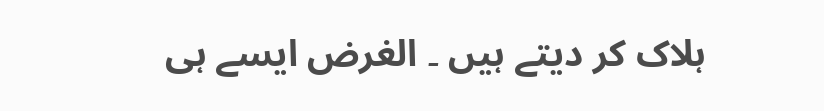ہلاک کر دیتے ہیں ۔ الغرض ایسے ہی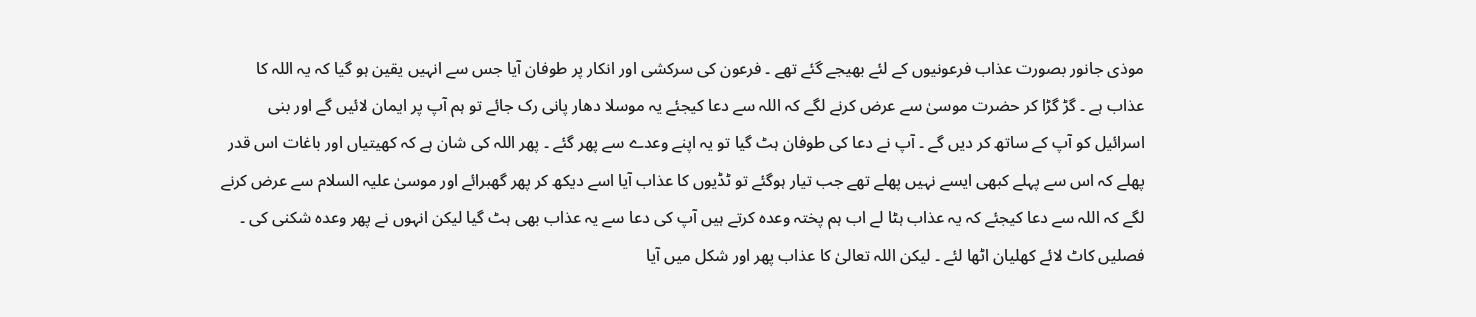موذی جانور بصورت عذاب فرعونیوں کے لئے بھیجے گئے تھے ۔ فرعون کی سرکشی اور انکار پر طوفان آیا جس سے انہیں یقین ہو گیا کہ یہ اللہ کا عذاب ہے ۔ گڑ گڑا کر حضرت موسیٰ سے عرض کرنے لگے کہ اللہ سے دعا کیجئے یہ موسلا دھار پانی رک جائے تو ہم آپ پر ایمان لائیں گے اور بنی اسرائیل کو آپ کے ساتھ کر دیں گے ۔ آپ نے دعا کی طوفان ہٹ گیا تو یہ اپنے وعدے سے پھر گئے ۔ پھر اللہ کی شان ہے کہ کھیتیاں اور باغات اس قدر پھلے کہ اس سے پہلے کبھی ایسے نہیں پھلے تھے جب تیار ہوگئے تو ٹڈیوں کا عذاب آیا اسے دیکھ کر پھر گھبرائے اور موسیٰ علیہ السلام سے عرض کرنے لگے کہ اللہ سے دعا کیجئے کہ یہ عذاب ہٹا لے اب ہم پختہ وعدہ کرتے ہیں آپ کی دعا سے یہ عذاب بھی ہٹ گیا لیکن انہوں نے پھر وعدہ شکنی کی ۔ فصلیں کاٹ لائے کھلیان اٹھا لئے ۔ لیکن اللہ تعالیٰ کا عذاب پھر اور شکل میں آیا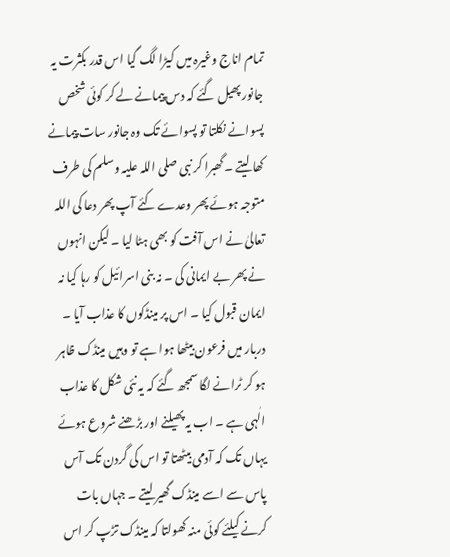تمام اناج وغیرہ میں کیڑا لگ گیا اس قدر بکثرت یہ جانور پھیل گئے کہ دس پیمانے لے کر کوئی شخص پسوانے نکلتا تو پسوائے تک وہ جانور سات پیمانے کھا لیتے ۔ گھبرا کر نبی صلی اللہ علیہ وسلم کی طرف متوجہ ہوئے پھر وعدے کئے آپ پھر دعا کی اللہ تعالیٰ نے اس آفت کو بھی ہٹا لیا ۔ لیکن انہوں نے پھر بے ایمانی کی ۔ نہ بنی اسرائیل کو رہا کیا نہ ایمان قبول کیا ۔ اس پر مینڈکوں کا عذاب آیا ۔ دربار میں فرعون بیٹھا ہوا ہے تو وہیں مینڈک ظاہر ہو کر ٹرانے لگا سمجھ گئے کہ یہ نئی شکل کا عذاب الٰہی ہے ۔ اب یہ پھیلنے اور بڑھنے شروع ہوئے یہاں تک کہ آدمی بیٹھتا تو اس کی گردن تک آس پاس سے اسے مینڈک گھیر لیتے ۔ جہاں بات کرنے کیلئے کوئی منہ کھولتا کہ مینڈک تڑپ کر اس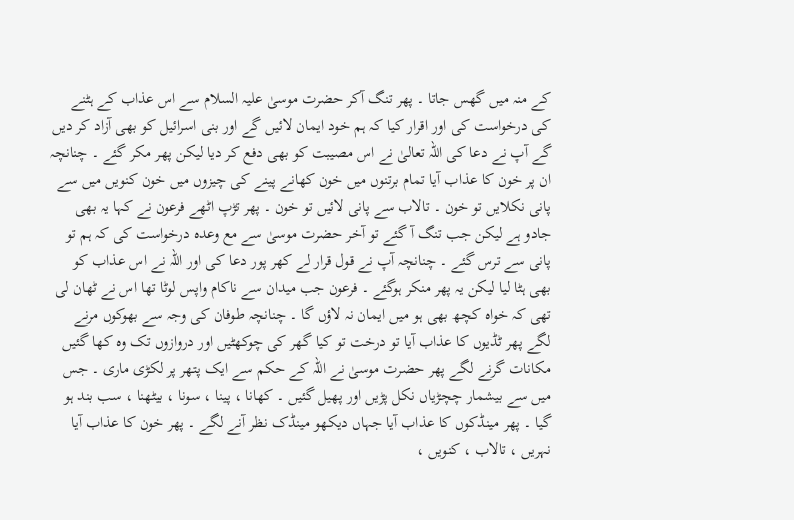کے منہ میں گھس جاتا ۔ پھر تنگ آکر حضرت موسیٰ علیہ السلام سے اس عذاب کے ہٹنے کی درخواست کی اور اقرار کیا کہ ہم خود ایمان لائیں گے اور بنی اسرائیل کو بھی آزاد کر دیں گے آپ نے دعا کی اللہ تعالیٰ نے اس مصیبت کو بھی دفع کر دیا لیکن پھر مکر گئے ۔ چنانچہ ان پر خون کا عذاب آیا تمام برتنوں میں خون کھانے پینے کی چیزوں میں خون کنویں میں سے پانی نکلایں تو خون ۔ تالاب سے پانی لائیں تو خون ۔ پھر تڑپ اٹھے فرعون نے کہا یہ بھی جادو ہے لیکن جب تنگ آ گئے تو آخر حضرت موسیٰ سے مع وعدہ درخواست کی کہ ہم تو پانی سے ترس گئے ۔ چنانچہ آپ نے قول قرار لے کھر پور دعا کی اور اللہ نے اس عذاب کو بھی ہٹا لیا لیکن یہ پھر منکر ہوگئے ۔ فرعون جب میدان سے ناکام واپس لوٹا تھا اس نے ٹھان لی تھی کہ خواہ کچھ بھی ہو میں ایمان نہ لاؤں گا ۔ چنانچہ طوفان کی وجہ سے بھوکوں مرنے لگے پھر ٹڈیوں کا عذاب آیا تو درخت تو کیا گھر کی چوکھٹیں اور دروازوں تک وہ کھا گئیں مکانات گرنے لگے پھر حضرت موسیٰ نے اللہ کے حکم سے ایک پتھر پر لکڑی ماری ۔ جس میں سے بیشمار چچڑیاں نکل پڑیں اور پھیل گئیں ۔ کھانا ، پینا ، سونا ، بیٹھنا ، سب بند ہو گیا ۔ پھر مینڈکوں کا عذاب آیا جہاں دیکھو مینڈک نظر آنے لگے ۔ پھر خون کا عذاب آیا نہریں ، تالاب ، کنویں ،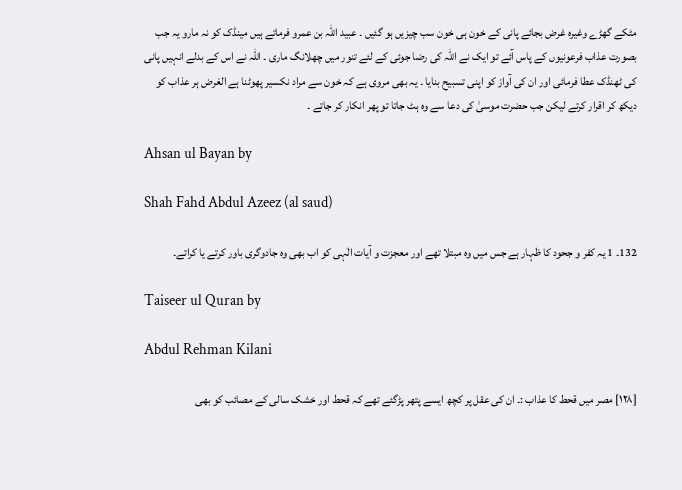مٹکے گھڑے وغیرہ غرض بجائے پانی کے خون ہی خون سب چیزیں ہو گئیں ۔ عبید اللہ بن عمرو فرماتے ہیں مینڈک کو نہ مارو یہ جب بصورت عذاب فرعونیوں کے پاس آئے تو ایک نے اللہ کی رضا جوئی کے لئے تنور میں چھلانگ ماری ۔ اللہ نے اس کے بدلے انہیں پانی کی ٹھنڈک عطا فرمائی اور ان کی آواز کو اپنی تسبیح بنایا ۔ یہ بھی مروی ہے کہ خون سے مراد نکسیر پھوٹنا ہے الغرض ہر عذاب کو دیکھ کر اقرار کرتے لیکن جب حضرت موسیٰ کی دعا سے وہ ہٹ جاتا تو پھر انکار کر جاتے ۔

Ahsan ul Bayan by

Shah Fahd Abdul Azeez (al saud)

132۔ 1 یہ کفر و جحود کا ظہار ہے جس میں وہ مبتلا تھے اور معجزت و آیات الٰہی کو اب بھی وہ جادوگری باور کرتے یا کراتے۔

Taiseer ul Quran by

Abdul Rehman Kilani

[١٢٨] مصر میں قحط کا عذاب :۔ ان کی عقل پر کچھ ایسے پتھر پڑگئے تھے کہ قحط اور خشک سالی کے مصائب کو بھی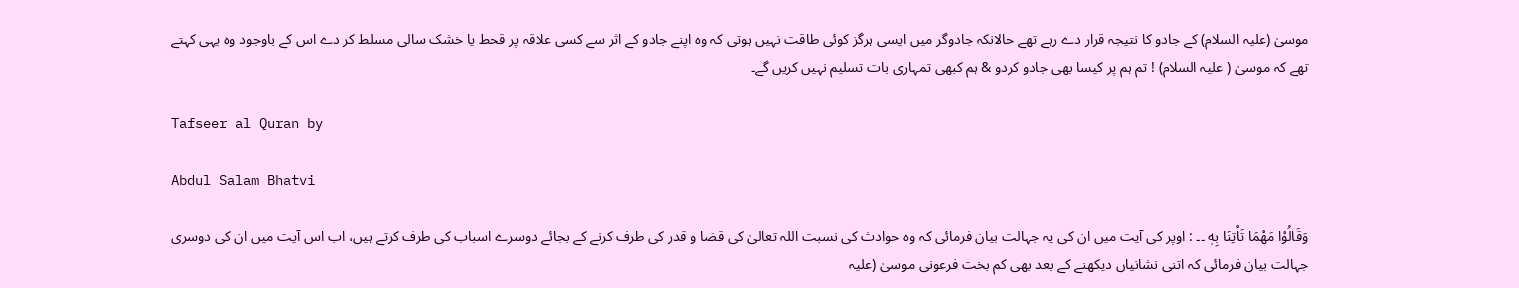موسیٰ (علیہ السلام) کے جادو کا نتیجہ قرار دے رہے تھے حالانکہ جادوگر میں ایسی ہرگز کوئی طاقت نہیں ہوتی کہ وہ اپنے جادو کے اثر سے کسی علاقہ پر قحط یا خشک سالی مسلط کر دے اس کے باوجود وہ یہی کہتے تھے کہ موسیٰ ( علیہ السلام) ! تم ہم پر کیسا بھی جادو کردو & ہم کبھی تمہاری بات تسلیم نہیں کریں گے۔

Tafseer al Quran by

Abdul Salam Bhatvi

وَقَالُوْا مَهْمَا تَاْتِنَا بِهٖ ۔۔ : اوپر کی آیت میں ان کی یہ جہالت بیان فرمائی کہ وہ حوادث کی نسبت اللہ تعالیٰ کی قضا و قدر کی طرف کرنے کے بجائے دوسرے اسباب کی طرف کرتے ہیں، اب اس آیت میں ان کی دوسری جہالت بیان فرمائی کہ اتنی نشانیاں دیکھنے کے بعد بھی کم بخت فرعونی موسیٰ (علیہ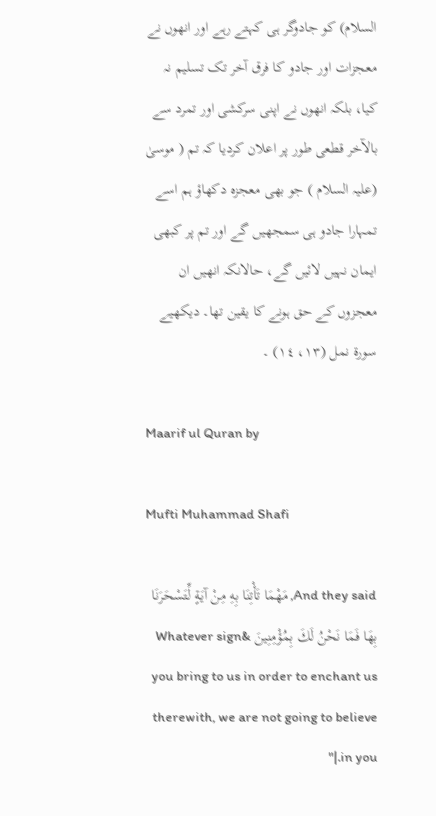السلام) کو جادوگر ہی کہتے رہے اور انھوں نے معجزات اور جادو کا فرق آخر تک تسلیم نہ کیا، بلکہ انھوں نے اپنی سرکشی اور تمرد سے بالآخر قطعی طور پر اعلان کردیا کہ تم ( موسیٰ (علیہ السلام ) جو بھی معجزہ دکھاؤ ہم اسے تمہارا جادو ہی سمجھیں گے اور تم پر کبھی ایمان نہیں لائیں گے، حالانکہ انھیں ان معجزوں کے حق ہونے کا یقین تھا۔ دیکھیے سورة نمل (١٣، ١٤) ۔

Maarif ul Quran by

Mufti Muhammad Shafi

And they said, مَهْمَا تَأْتِنَا بِهِ مِنْ آيَةٍ لِّتَسْحَرَ‌نَا بِهَا فَمَا نَحْنُ لَكَ بِمُؤْمِنِينَ &Whatever sign you bring to us in order to enchant us therewith, we are not going to believe in you.|"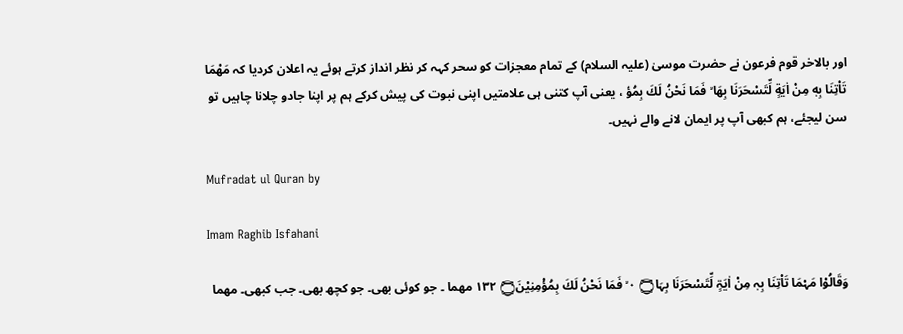اور بالاخر قوم فرعون نے حضرت موسیٰ (علیہ السلام) کے تمام معجزات کو سحر کہہ کر نظر انداز کرتے ہوئے یہ اعلان کردیا کہ مَهْمَا تَاْتِنَا بِهٖ مِنْ اٰيَةٍ لِّتَسْحَرَنَا بِهَا ۙ فَمَا نَحْنُ لَكَ بِمُؤ ، یعنی آپ کتنی ہی علامتیں اپنی نبوت کی پیش کرکے ہم پر اپنا جادو چلانا چاہیں تو سن لیجئے، ہم کبھی آپ پر ایمان لانے والے نہیں۔

Mufradat ul Quran by

Imam Raghib Isfahani

وَقَالُوْا مَہْمَا تَاْتِنَا بِہٖ مِنْ اٰيَۃٍ لِّتَسْحَرَنَا بِہَا۝ ٠ ۙ فَمَا نَحْنُ لَكَ بِمُؤْمِنِيْنَ۝ ١٣٢ مھما ۔ جو کوئی بھی۔ جو کچھ بھی۔ جب کبھی۔ مھما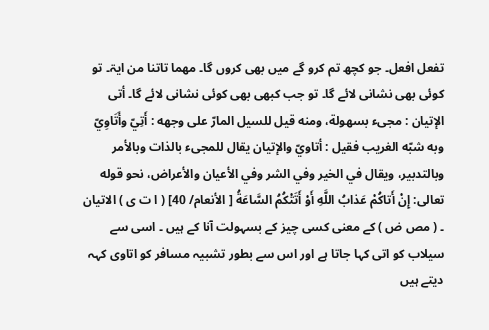تفعل افعل۔ جو کچھ تم کرو گے میں بھی کروں گا۔ مھما تاتنا من ایۃ۔ تو کوئی بھی نشانی لائے گا۔ تو جب کبھی بھی کوئی نشانی لائے گا۔ أتى الإتيان : مجیء بسهولة، ومنه قيل للسیل المارّ علی وجهه : أَتِيّ وأَتَاوِيّ وبه شبّه الغریب فقیل : أتاويّ والإتيان يقال للمجیء بالذات وبالأمر وبالتدبیر، ويقال في الخیر وفي الشر وفي الأعيان والأعراض، نحو قوله تعالی: إِنْ أَتاكُمْ عَذابُ اللَّهِ أَوْ أَتَتْكُمُ السَّاعَةُ [ الأنعام/ 40] ( ا ت ی ) الاتیان ۔ ( مص ض ) کے معنی کسی چیز کے بسہولت آنا کے ہیں ۔ اسی سے سیلاب کو اتی کہا جاتا ہے اور اس سے بطور تشبیہ مسافر کو اتاوی کہہ دیتے ہیں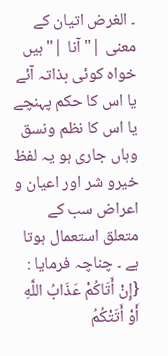۔ الغرض اتیان کے معنی |" آنا |" ہیں خواہ کوئی بذاتہ آئے یا اس کا حکم پہنچے یا اس کا نظم ونسق وہاں جاری ہو یہ لفظ خیرو شر اور اعیان و اعراض سب کے متعلق استعمال ہوتا ہے ۔ چناچہ فرمایا : {إِنْ أَتَاكُمْ عَذَابُ اللَّهِ أَوْ أَتَتْكُمُ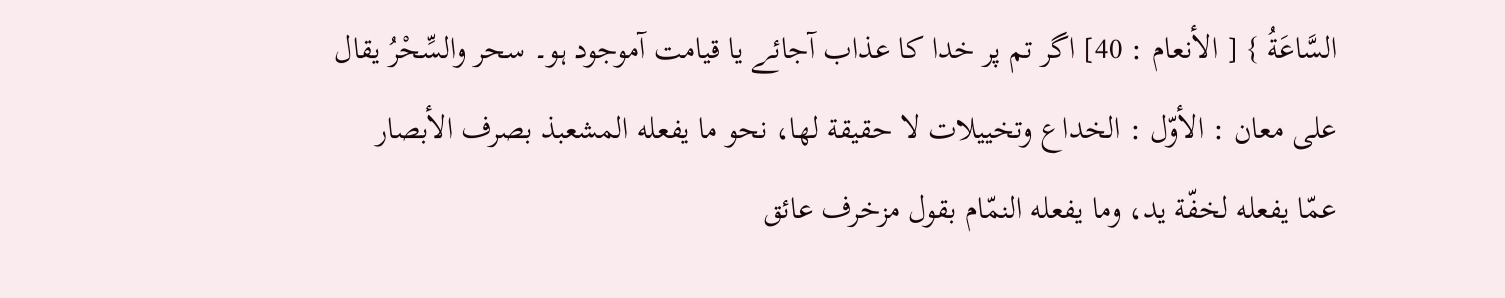السَّاعَةُ } [ الأنعام : 40] اگر تم پر خدا کا عذاب آجائے یا قیامت آموجود ہو۔ سحر والسِّحْرُ يقال علی معان : الأوّل : الخداع وتخييلات لا حقیقة لها، نحو ما يفعله المشعبذ بصرف الأبصار عمّا يفعله لخفّة يد، وما يفعله النمّام بقول مزخرف عائق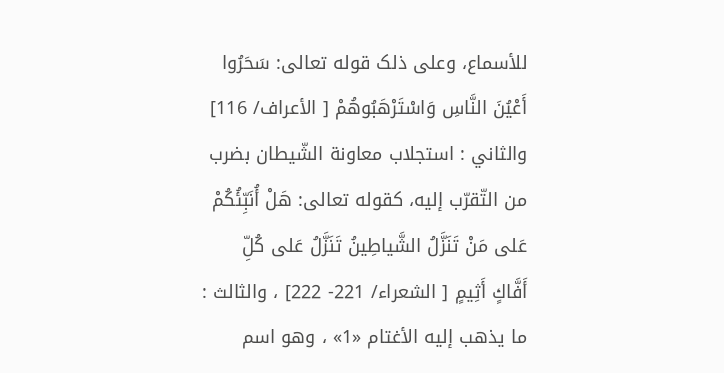للأسماع، وعلی ذلک قوله تعالی: سَحَرُوا أَعْيُنَ النَّاسِ وَاسْتَرْهَبُوهُمْ [ الأعراف/ 116] والثاني : استجلاب معاونة الشّيطان بضرب من التّقرّب إليه، کقوله تعالی: هَلْ أُنَبِّئُكُمْ عَلى مَنْ تَنَزَّلُ الشَّياطِينُ تَنَزَّلُ عَلى كُلِّ أَفَّاكٍ أَثِيمٍ [ الشعراء/ 221- 222] ، والثالث : ما يذهب إليه الأغتام «1» ، وهو اسم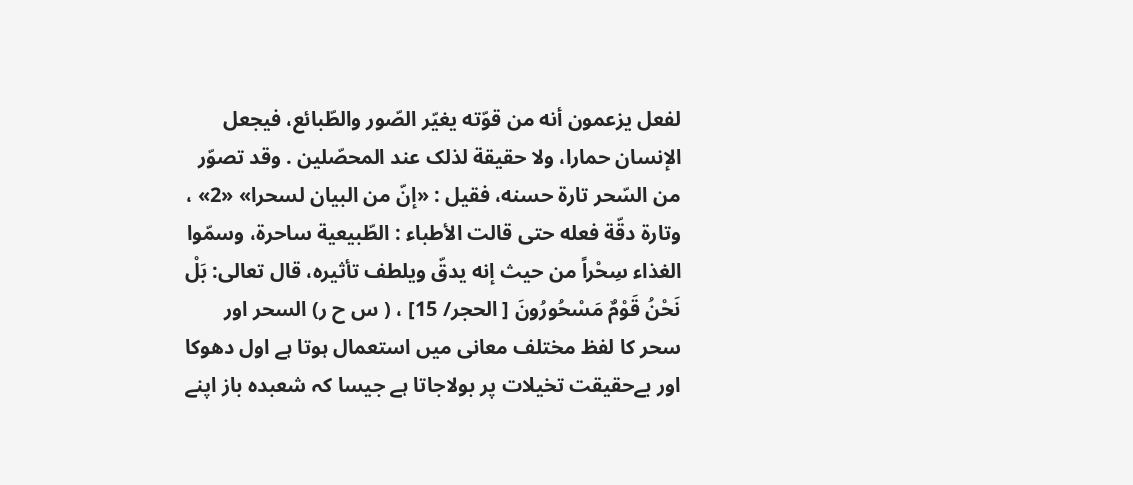لفعل يزعمون أنه من قوّته يغيّر الصّور والطّبائع، فيجعل الإنسان حمارا، ولا حقیقة لذلک عند المحصّلين . وقد تصوّر من السّحر تارة حسنه، فقیل : «إنّ من البیان لسحرا» «2» ، وتارة دقّة فعله حتی قالت الأطباء : الطّبيعية ساحرة، وسمّوا الغذاء سِحْراً من حيث إنه يدقّ ويلطف تأثيره، قال تعالی: بَلْ نَحْنُ قَوْمٌ مَسْحُورُونَ [ الحجر/ 15] ، ( س ح ر) السحر اور سحر کا لفظ مختلف معانی میں استعمال ہوتا ہے اول دھوکا اور بےحقیقت تخیلات پر بولاجاتا ہے جیسا کہ شعبدہ باز اپنے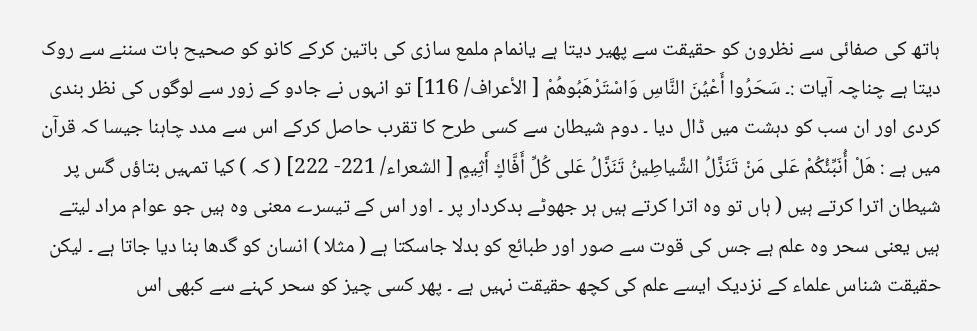ہاتھ کی صفائی سے نظرون کو حقیقت سے پھیر دیتا ہے یانمام ملمع سازی کی باتین کرکے کانو کو صحیح بات سننے سے روک دیتا ہے چناچہ آیات :۔ سَحَرُوا أَعْيُنَ النَّاسِ وَاسْتَرْهَبُوهُمْ [ الأعراف/ 116] تو انہوں نے جادو کے زور سے لوگوں کی نظر بندی کردی اور ان سب کو دہشت میں ڈال دیا ۔ دوم شیطان سے کسی طرح کا تقرب حاصل کرکے اس سے مدد چاہنا جیسا کہ قرآن میں ہے : هَلْ أُنَبِّئُكُمْ عَلى مَنْ تَنَزَّلُ الشَّياطِينُ تَنَزَّلُ عَلى كُلِّ أَفَّاكٍ أَثِيمٍ [ الشعراء/ 221- 222] ( کہ ) کیا تمہیں بتاؤں گس پر شیطان اترا کرتے ہیں ( ہاں تو وہ اترا کرتے ہیں ہر جھوٹے بدکردار پر ۔ اور اس کے تیسرے معنی وہ ہیں جو عوام مراد لیتے ہیں یعنی سحر وہ علم ہے جس کی قوت سے صور اور طبائع کو بدلا جاسکتا ہے ( مثلا ) انسان کو گدھا بنا دیا جاتا ہے ۔ لیکن حقیقت شناس علماء کے نزدیک ایسے علم کی کچھ حقیقت نہیں ہے ۔ پھر کسی چیز کو سحر کہنے سے کبھی اس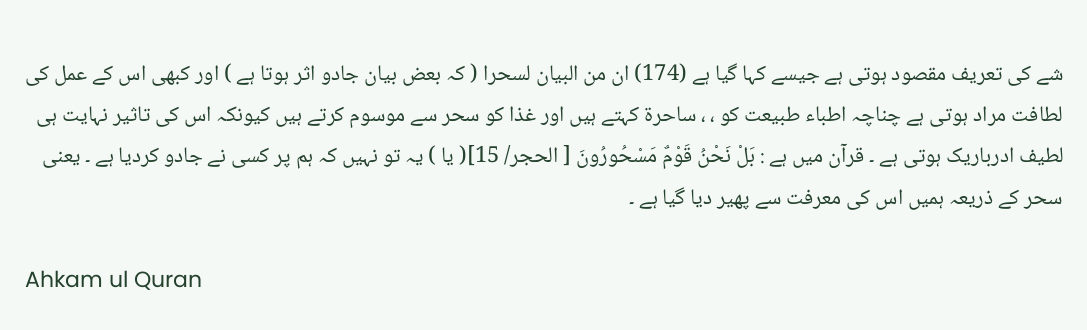شے کی تعریف مقصود ہوتی ہے جیسے کہا گیا ہے (174) ان من البیان لسحرا ( کہ بعض بیان جادو اثر ہوتا ہے ) اور کبھی اس کے عمل کی لطافت مراد ہوتی ہے چناچہ اطباء طبیعت کو ، ، ساحرۃ کہتے ہیں اور غذا کو سحر سے موسوم کرتے ہیں کیونکہ اس کی تاثیر نہایت ہی لطیف ادرباریک ہوتی ہے ۔ قرآن میں ہے : بَلْ نَحْنُ قَوْمٌ مَسْحُورُونَ [ الحجر/ 15]( یا ) یہ تو نہیں کہ ہم پر کسی نے جادو کردیا ہے ۔ یعنی سحر کے ذریعہ ہمیں اس کی معرفت سے پھیر دیا گیا ہے ۔

Ahkam ul Quran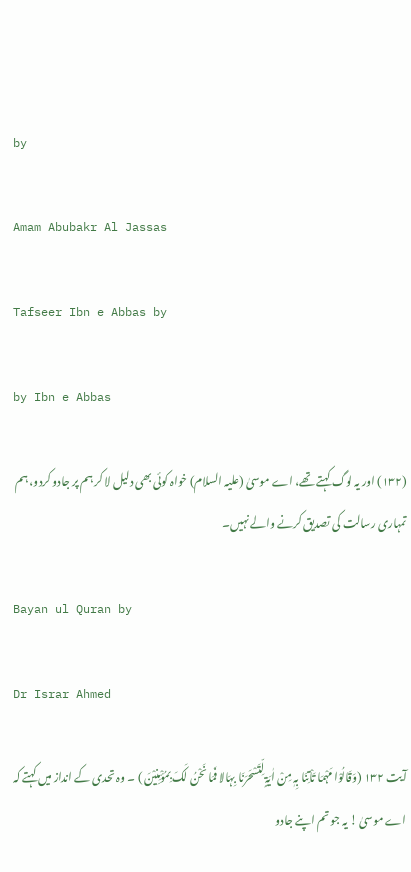by

Amam Abubakr Al Jassas

Tafseer Ibn e Abbas by

by Ibn e Abbas

(١٣٢) اور یہ لوگ کہتے تھے، اے موسیٰ (علیہ السلام) خواہ کوئی بھی دلیل لا کر ہم پر جادو کردو، ہم تمہاری رسالت کی تصدیق کرنے والے نہیں۔

Bayan ul Quran by

Dr Israr Ahmed

آیت ١٣٢ (وَقَالُوْا مَہْمَا تَاْتِنَا بِہٖ مِنْ اٰیَۃٍ لِّتَسْحَرَنَا بِہَالا فَمَا نَحْنُ لَکَ بِمُؤْمِنِیْنَ ) ۔ وہ تحدی کے انداز میں کہتے کہ اے موسیٰ ! یہ جو تم اپنے جادو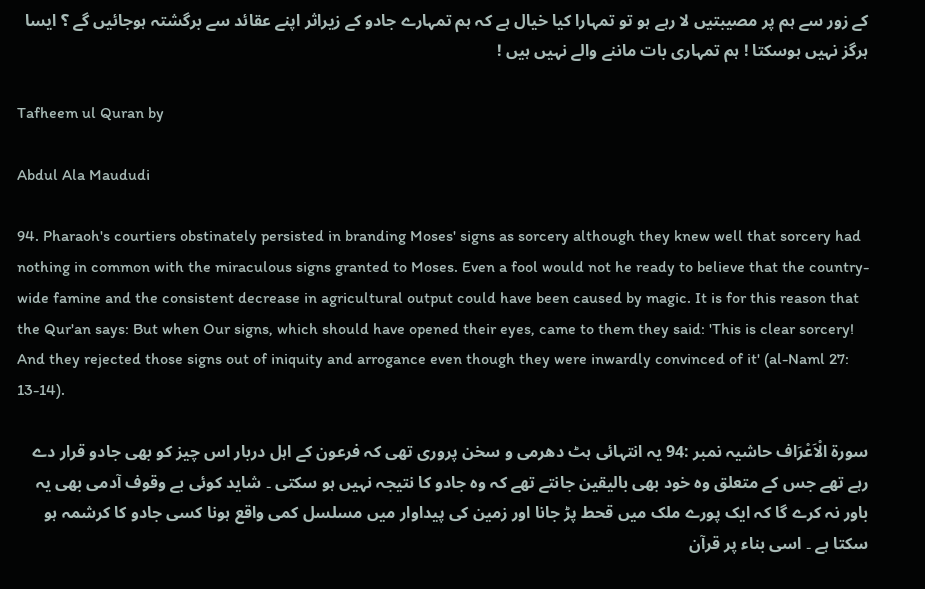کے زور سے ہم پر مصیبتیں لا رہے ہو تو تمہارا کیا خیال ہے کہ ہم تمہارے جادو کے زیراثر اپنے عقائد سے برگشتہ ہوجائیں گے ؟ ایسا ہرگز نہیں ہوسکتا ! ہم تمہاری بات ماننے والے نہیں ہیں !

Tafheem ul Quran by

Abdul Ala Maududi

94. Pharaoh's courtiers obstinately persisted in branding Moses' signs as sorcery although they knew well that sorcery had nothing in common with the miraculous signs granted to Moses. Even a fool would not he ready to believe that the country-wide famine and the consistent decrease in agricultural output could have been caused by magic. It is for this reason that the Qur'an says: But when Our signs, which should have opened their eyes, came to them they said: 'This is clear sorcery! And they rejected those signs out of iniquity and arrogance even though they were inwardly convinced of it' (al-Naml 27: 13-14).

سورة الْاَعْرَاف حاشیہ نمبر :94 یہ انتہائی ہٹ دھرمی و سخن پروری تھی کہ فرعون کے اہل دربار اس چیز کو بھی جادو قرار دے رہے تھے جس کے متعلق وہ خود بھی بالیقین جانتے تھے کہ وہ جادو کا نتیجہ نہیں ہو سکتی ۔ شاید کوئی بے وقوف آدمی بھی یہ باور نہ کرے گا کہ ایک پورے ملک میں قحط پڑ جانا اور زمین کی پیداوار میں مسلسل کمی واقع ہونا کسی جادو کا کرشمہ ہو سکتا ہے ۔ اسی بناء پر قرآن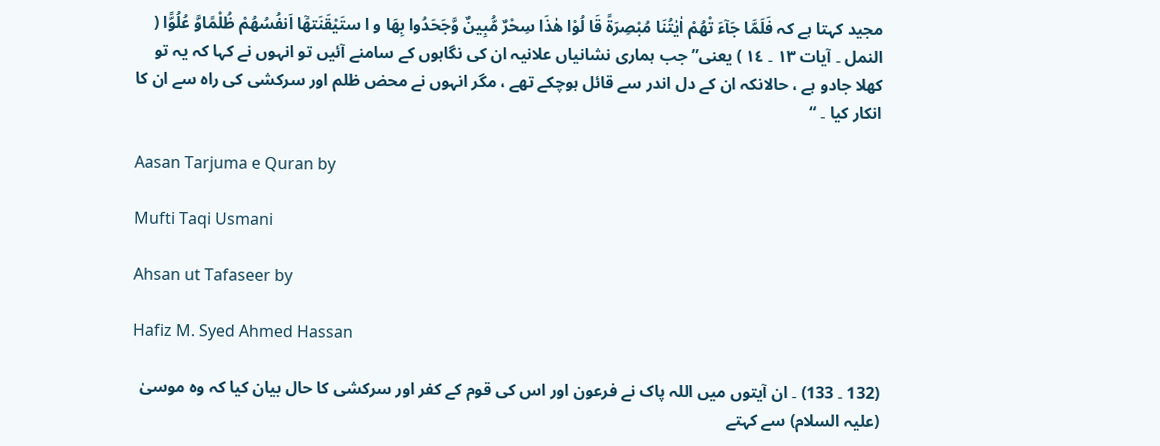مجید کہتا ہے کہ فَلَمَّا جَآءَ تْھُمْ اٰیٰتُنَا مُبْصِرَةً قَا لُوْا ھٰذَا سِحْرٌ مُّبِینٌ وَّجَحَدُوا بِھَا و ا ستَیْقَنَتھَٓا اَنفُسُھُمْ ظُلْمًاوَّ عُلُوًّا ( النمل ۔ آیات ١۳ ۔ ١٤ ) یعنی”جب ہماری نشانیاں علانیہ ان کی نگاہوں کے سامنے آئیں تو انہوں نے کہا کہ یہ تو کھلا جادو ہے ، حالانکہ ان کے دل اندر سے قائل ہوچکے تھے ، مگر انہوں نے محض ظلم اور سرکشی کی راہ سے ان کا انکار کیا ۔ “

Aasan Tarjuma e Quran by

Mufti Taqi Usmani

Ahsan ut Tafaseer by

Hafiz M. Syed Ahmed Hassan

(132 ۔ 133) ۔ ان آیتوں میں اللہ پاک نے فرعون اور اس کی قوم کے کفر اور سرکشی کا حال بیان کیا کہ وہ موسیٰ (علیہ السلام) سے کہتے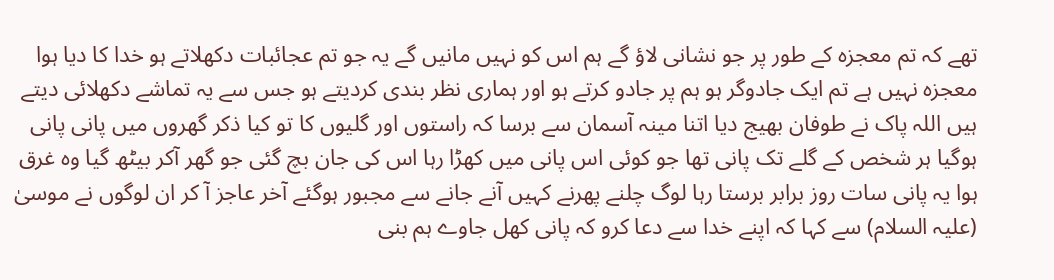تھے کہ تم معجزہ کے طور پر جو نشانی لاؤ گے ہم اس کو نہیں مانیں گے یہ جو تم عجائبات دکھلاتے ہو خدا کا دیا ہوا معجزہ نہیں ہے تم ایک جادوگر ہو ہم پر جادو کرتے ہو اور ہماری نظر بندی کردیتے ہو جس سے یہ تماشے دکھلائی دیتے ہیں اللہ پاک نے طوفان بھیج دیا اتنا مینہ آسمان سے برسا کہ راستوں اور گلیوں کا تو کیا ذکر گھروں میں پانی پانی ہوگیا ہر شخص کے گلے تک پانی تھا جو کوئی اس پانی میں کھڑا رہا اس کی جان بچ گئی جو گھر آکر بیٹھ گیا وہ غرق ہوا یہ پانی سات روز برابر برستا رہا لوگ چلنے پھرنے کہیں آنے جانے سے مجبور ہوگئے آخر عاجز آ کر ان لوگوں نے موسیٰ (علیہ السلام) سے کہا کہ اپنے خدا سے دعا کرو کہ پانی کھل جاوے ہم بنی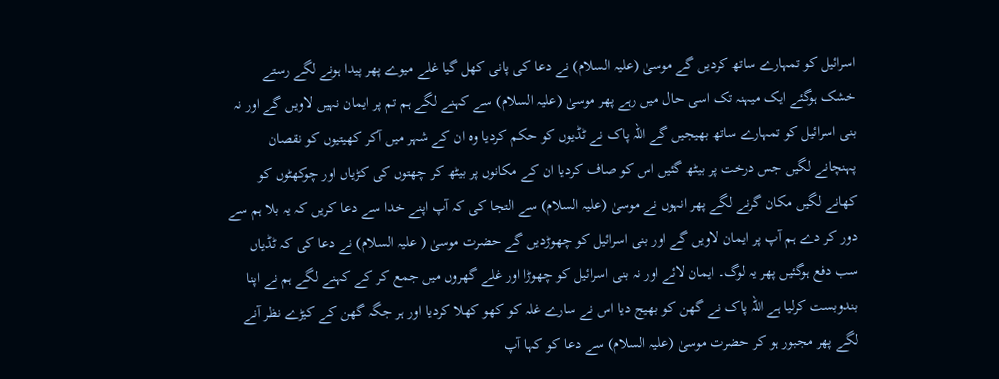اسرائیل کو تمہارے ساتھ کردیں گے موسیٰ (علیہ السلام) نے دعا کی پانی کھل گیا غلے میوے پھر پیدا ہونے لگے رستے خشک ہوگئے ایک میہنہ تک اسی حال میں رہے پھر موسیٰ (علیہ السلام) سے کہنے لگے ہم تم پر ایمان نہیں لاویں گے اور نہ بنی اسرائیل کو تمہارے ساتھ بھیجیں گے اللہ پاک نے ٹڈیوں کو حکم کردیا وہ ان کے شہر میں آکر کھیتیوں کو نقصان پہنچانے لگیں جس درخت پر بیٹھ گئیں اس کو صاف کردیا ان کے مکانوں پر بیٹھ کر چھتوں کی کڑیاں اور چوکھٹوں کو کھانے لگیں مکان گرنے لگے پھر انہوں نے موسیٰ (علیہ السلام) سے التجا کی کہ آپ اپنے خدا سے دعا کریں کہ یہ بلا ہم سے دور کر دے ہم آپ پر ایمان لاویں گے اور بنی اسرائیل کو چھوڑدیں گے حضرت موسیٰ ( علیہ السلام) نے دعا کی کہ ٹڈیاں سب دفع ہوگئیں پھر یہ لوگ۔ ایمان لائے اور نہ بنی اسرائیل کو چھوڑا اور غلے گھروں میں جمع کر کے کہنے لگے ہم نے اپنا بندوبست کرلیا ہے اللہ پاک نے گھن کو بھیج دیا اس نے سارے غلہ کو کھو کھلا کردیا اور ہر جگہ گھن کے کیڑے نظر آنے لگے پھر مجبور ہو کر حضرت موسیٰ (علیہ السلام) سے دعا کو کہا آپ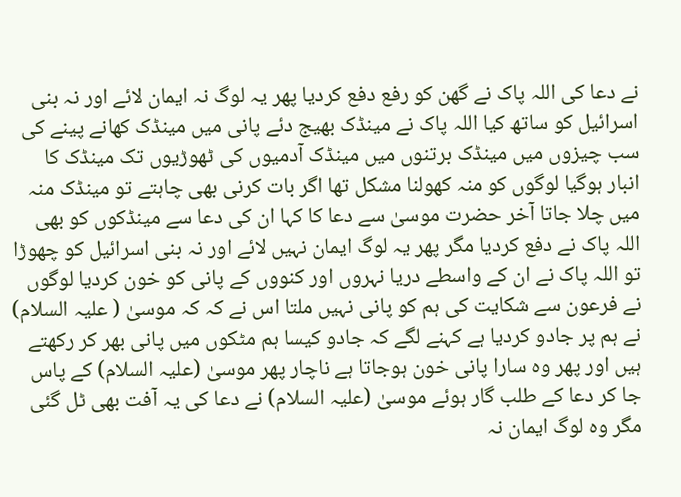نے دعا کی اللہ پاک نے گھن کو رفع دفع کردیا پھر یہ لوگ نہ ایمان لائے اور نہ بنی اسرائیل کو ساتھ کیا اللہ پاک نے مینڈک بھیج دئے پانی میں مینڈک کھانے پینے کی سب چیزوں میں مینڈک برتنوں میں مینڈک آدمیوں کی ٹھوڑیوں تک مینڈک کا انبار ہوگیا لوگوں کو منہ کھولنا مشکل تھا اگر بات کرنی بھی چاہتے تو مینڈک منہ میں چلا جاتا آخر حضرت موسیٰ سے دعا کا کہا ان کی دعا سے مینڈکوں کو بھی اللہ پاک نے دفع کردیا مگر پھر یہ لوگ ایمان نہیں لائے اور نہ بنی اسرائیل کو چھوڑا تو اللہ پاک نے ان کے واسطے دریا نہروں اور کنووں کے پانی کو خون کردیا لوگوں نے فرعون سے شکایت کی ہم کو پانی نہیں ملتا اس نے کہ کہ موسیٰ ( علیہ السلام) نے ہم پر جادو کردیا ہے کہنے لگے کہ جادو کیسا ہم مٹکوں میں پانی بھر کر رکھتے ہیں اور پھر وہ سارا پانی خون ہوجاتا ہے ناچار پھر موسیٰ (علیہ السلام) کے پاس جا کر دعا کے طلب گار ہوئے موسیٰ (علیہ السلام) نے دعا کی یہ آفت بھی ٹل گئی مگر وہ لوگ ایمان نہ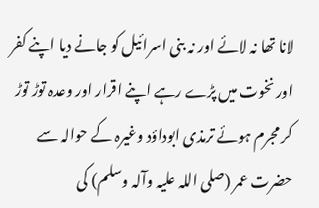لانا تھا نہ لائے اور نہ بنی اسرائیل کو جانے دیا اپنے کفر اور نخوت میں پڑے رہے اپنے اقرار اور وعدہ توڑ توڑ کر مجرم ہوئے ترمذی ابوداؤد وغیرہ کے حوالہ سے حضرت عمر (صلی اللہ علیہ وآلہ وسلم) کی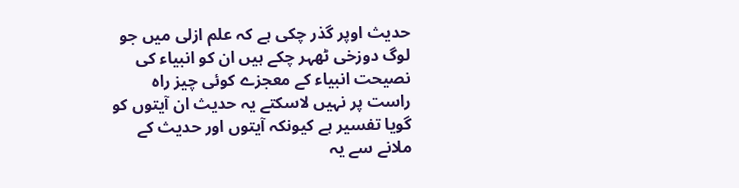حدیث اوپر گذر چکی ہے کہ علم ازلی میں جو لوگ دوزخی ٹھہر چکے ہیں ان کو انبیاء کی نصیحت انبیاء کے معجزے کوئی چیز راہ راست پر نہیں لاسکتے یہ حدیث ان آیتوں کو گویا تفسیر ہے کیونکہ آیتوں اور حدیث کے ملانے سے یہ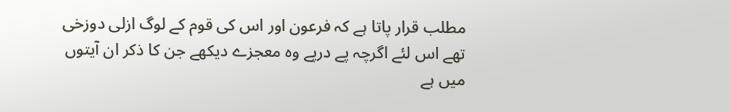مطلب قرار پاتا ہے کہ فرعون اور اس کی قوم کے لوگ ازلی دوزخی تھے اس لئے اگرچہ پے درپے وہ معجزے دیکھے جن کا ذکر ان آیتوں میں ہے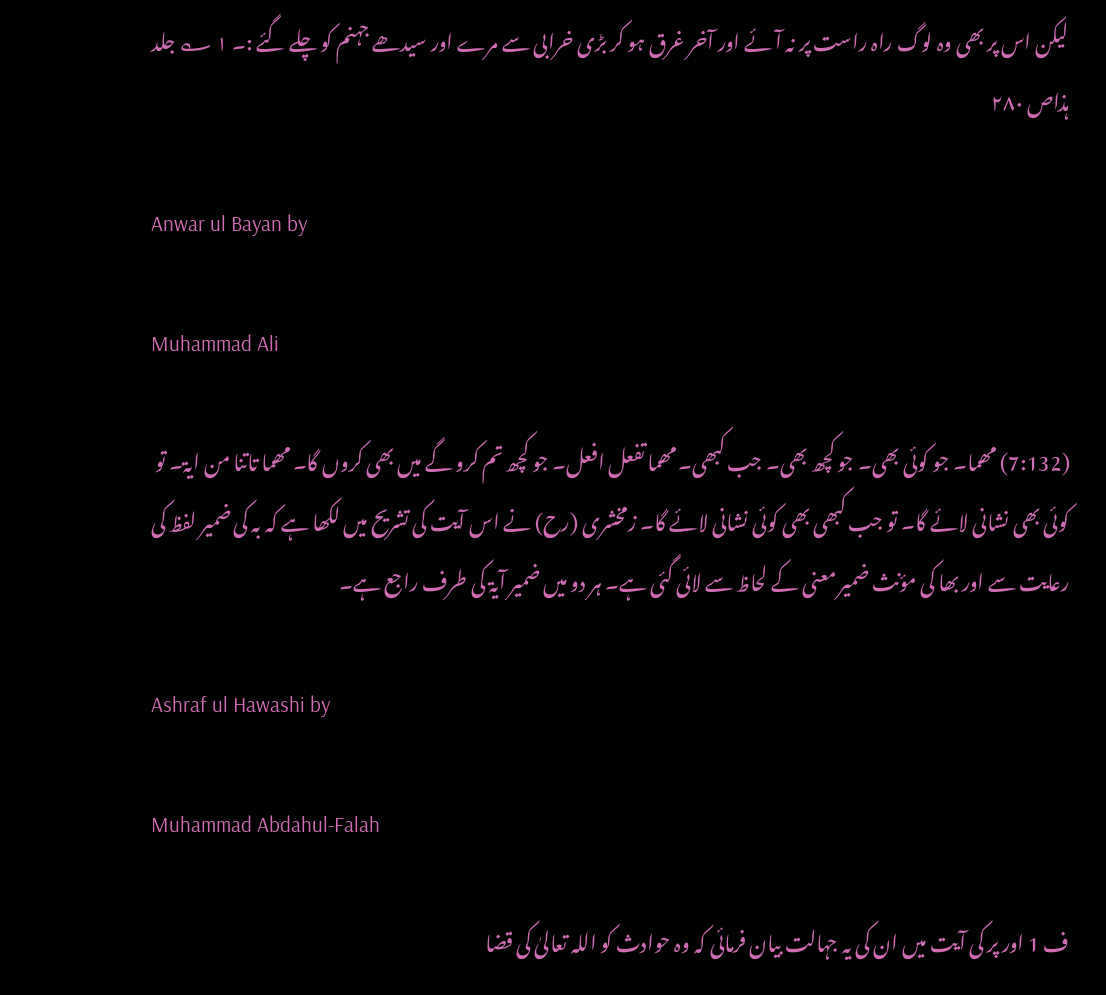لیکن اس پر بھی وہ لوگ راہ راست پر نہ آئے اور آخر غرق ہو کر بڑی خرابی سے مرے اور سیدھے جہنم کو چلے گئے :۔ ١ ؎ جلد ہذاص ٢٨٠

Anwar ul Bayan by

Muhammad Ali

(7:132) مھما۔ جو کوئی بھی۔ جو کچھ بھی۔ جب کبھی۔ مھما تفعل افعل۔ جو کچھ تم کرو گے میں بھی کروں گا۔ مھما تاتنا من ایۃ۔ تو کوئی بھی نشانی لائے گا۔ تو جب کبھی بھی کوئی نشانی لائے گا۔ زمخشری (رح) نے اس آیت کی تشریح میں لکھا ہے کہ بہ کی ضمیر لفظ کی رعایت سے اور بھا کی مؤنث ضمیر معنی کے لحاظ سے لائی گئی ہے۔ ہر دو میں ضمیر آیۃ کی طرف راجع ہے۔

Ashraf ul Hawashi by

Muhammad Abdahul-Falah

ف 1 اور پر کی آیت میں ان کی یہ جہالت بیان فرمائی کہ وہ حوادث کو اللہ تعالیٰ کی قضا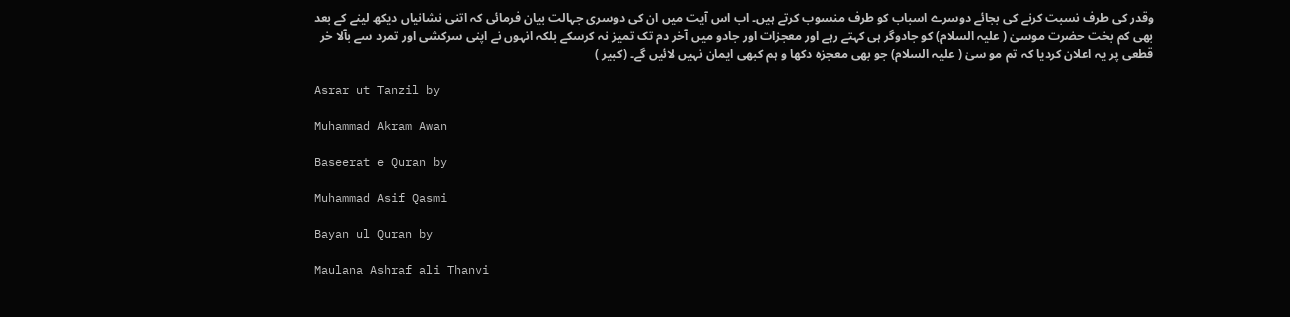وقدر کی طرف نسبت کرنے کی بجائے دوسرے اسباب کو طرف منسوب کرتے ہیں۔ اب اس آیت میں ان کی دوسری جہالت بیان فرمائی کہ اتنی نشانیاں دیکھ لینے کے بعد بھی کم بخت حضرت موسیٰ ( علیہ السلام) کو جادوگر ہی کہتے رہے اور معجزات اور جادو میں آخر دم تک تمیز نہ کرسکے بلکہ انہوں نے اپنی سرکشی اور تمرد سے بآلا خر قطعی پر یہ اعلان کردیا کہ تم مو سیٰ ( علیہ السلام) جو بھی معجزہ دکھا و ہم کبھی ایمان نہیں لائیں گے۔ (کبیر )

Asrar ut Tanzil by

Muhammad Akram Awan

Baseerat e Quran by

Muhammad Asif Qasmi

Bayan ul Quran by

Maulana Ashraf ali Thanvi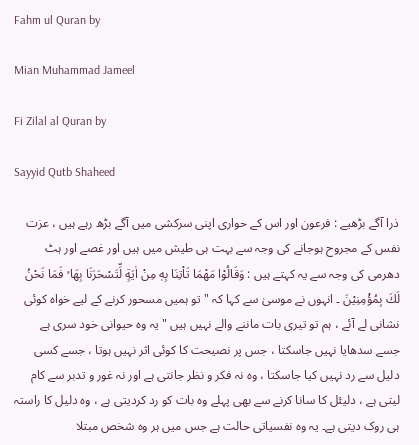Fahm ul Quran by

Mian Muhammad Jameel

Fi Zilal al Quran by

Sayyid Qutb Shaheed

ذرا آگے بڑھیے : فرعون اور اس کے حواری اپنی سرکشی میں آگے بڑھ رہے ہیں ، عزت نفس کے مجروح ہوجانے کی وجہ سے بہت ہی طیش میں ہیں اور غصے اور ہٹ دھرمی کی وجہ سے یہ کہتے ہیں : وَقَالُوْا مَهْمَا تَاْتِنَا بِهٖ مِنْ اٰيَةٍ لِّتَسْحَرَنَا بِهَا ۙ فَمَا نَحْنُ لَكَ بِمُؤْمِنِيْنَ ۔ انہوں نے موسیٰ سے کہا کہ " تو ہمیں مسحور کرنے کے لیے خواہ کوئی نشانی لے آئے ، ہم تو تیری بات ماننے والے نہیں ہیں " یہ وہ حیوانی خود سری ہے جسے سدھایا نہیں جاسکتا ، جس پر نصیحت کا کوئی اثر نہیں ہوتا ، جسے کسی دلیل سے رد نہیں کیا جاسکتا ، وہ نہ فکر و نظر جانتی ہے اور نہ غور و تدبر سے کام لیتی ہے ، دلیئل کا سانا کرنے سے بھی پہلے وہ بات کو رد کردیتی ہے ، وہ دلیل کا راستہ ہی روک دیتی ہے۔ یہ وہ نفسیاتی حالت ہے جس میں ہر وہ شخص مبتلا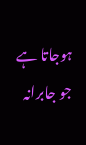ہوجاتا ہے جو جابرانہ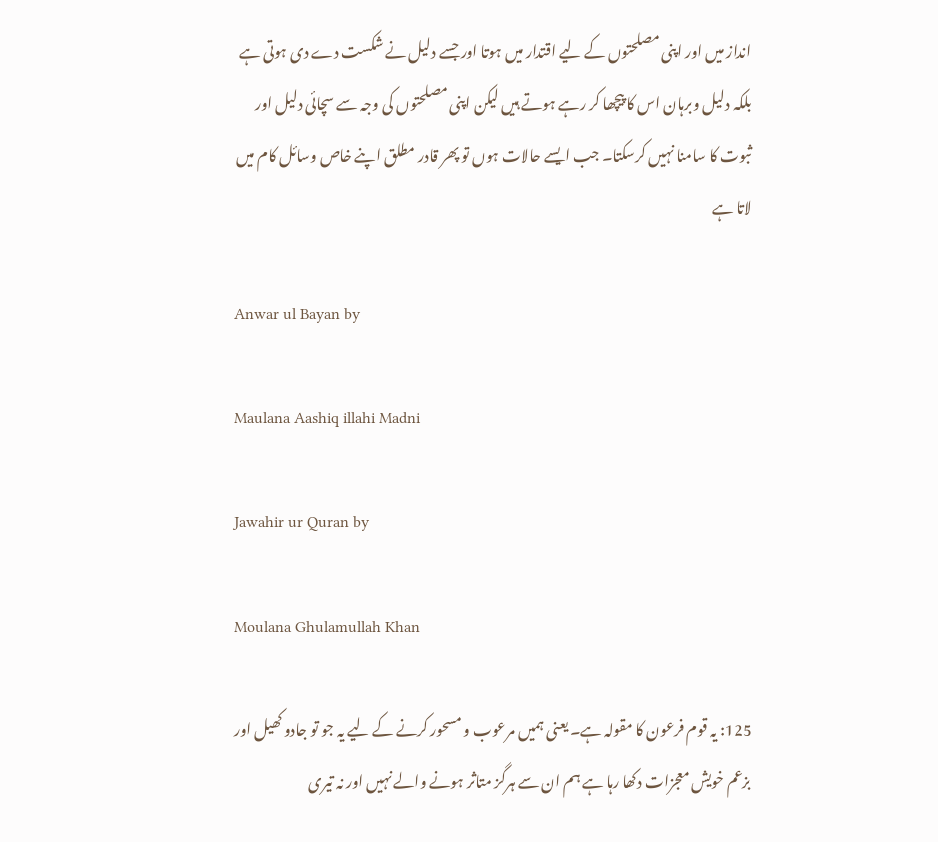انداز میں اور اپنی مصلحتوں کے لیے اقتدار میں ہوتا اور جسے دلیل نے شکست دے دی ہوتی ہے بلکہ دلیل وبرہان اس کا پیچھا کر رہے ہوتے ہیں لیکن اپنی مصلحتوں کی وجہ سے سچائی دلیل اور ثبوت کا سامنا نہیں کرسکتا۔ جب ایسے حالات ہوں تو پھر قادر مطلق اپنے خاص وسائل کام میں لاتا ہے

Anwar ul Bayan by

Maulana Aashiq illahi Madni

Jawahir ur Quran by

Moulana Ghulamullah Khan

125: یہ قوم فرعون کا مقولہ ہے۔ یعنی ہمیں مرعوب و مسحور کرنے کے لیے یہ جو تو جادو کھیل اور بزعم خویش معجزات دکھا رہا ہے ہم ان سے ہرگز متاثر ہونے والے نہیں اور نہ تیری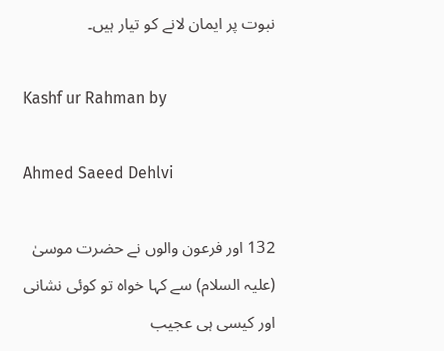نبوت پر ایمان لانے کو تیار ہیں۔

Kashf ur Rahman by

Ahmed Saeed Dehlvi

132 اور فرعون والوں نے حضرت موسیٰ (علیہ السلام) سے کہا خواہ تو کوئی نشانی اور کیسی ہی عجیب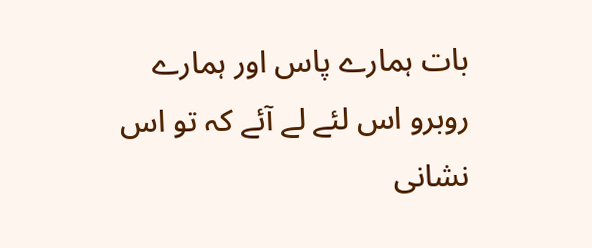بات ہمارے پاس اور ہمارے روبرو اس لئے لے آئے کہ تو اس نشانی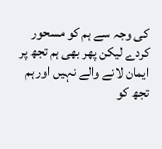کی وجہ سے ہم کو مسحور کردے لیکن پھر بھی ہم تجھ پر ایمان لانے والے نہیں اور ہم تجھ کو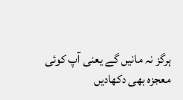ہرگز نہ مانیں گے یعنی آپ کوئی معجزہ بھی دکھادیں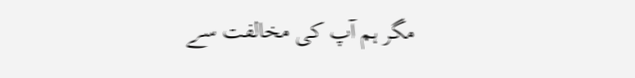مگر ہم آپ کی مخالفت سے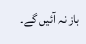باز نہ آئیں گے۔